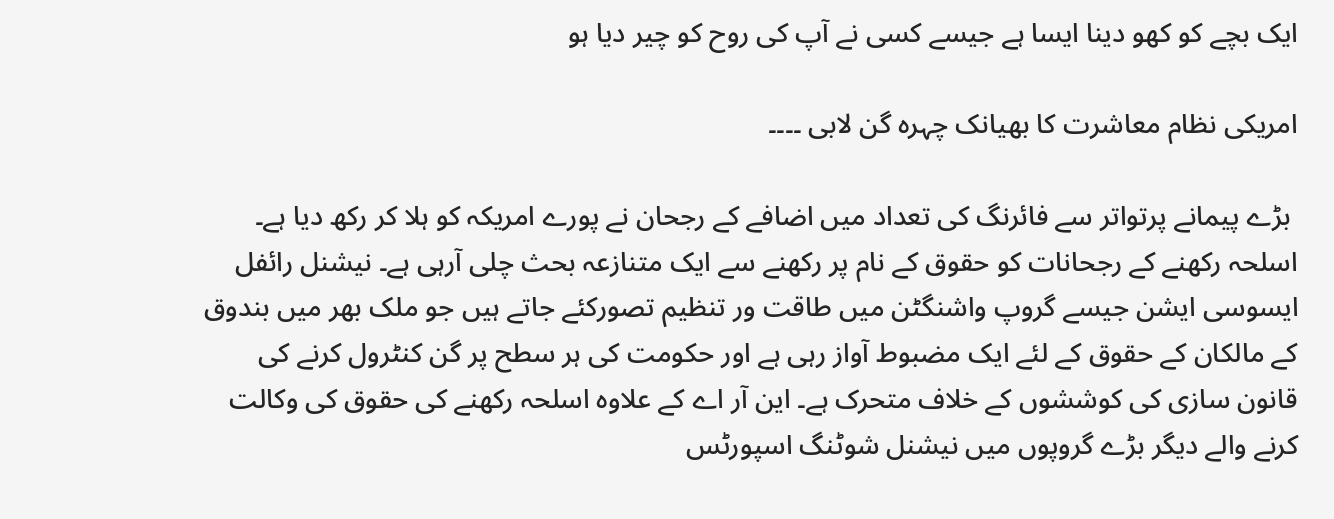ایک بچے کو کھو دینا ایسا ہے جیسے کسی نے آپ کی روح کو چیر دیا ہو

امریکی نظام معاشرت کا بھیانک چہرہ گن لابی ۔۔۔۔

 بڑے پیمانے پرتواتر سے فائرنگ کی تعداد میں اضافے کے رجحان نے پورے امریکہ کو ہلا کر رکھ دیا ہے۔ اسلحہ رکھنے کے رجحانات کو حقوق کے نام پر رکھنے سے ایک متنازعہ بحث چلی آرہی ہے۔ نیشنل رائفل ایسوسی ایشن جیسے گروپ واشنگٹن میں طاقت ور تنظیم تصورکئے جاتے ہیں جو ملک بھر میں بندوق کے مالکان کے حقوق کے لئے ایک مضبوط آواز رہی ہے اور حکومت کی ہر سطح پر گن کنٹرول کرنے کی قانون سازی کی کوششوں کے خلاف متحرک ہے۔ این آر اے کے علاوہ اسلحہ رکھنے کی حقوق کی وکالت کرنے والے دیگر بڑے گروپوں میں نیشنل شوٹنگ اسپورٹس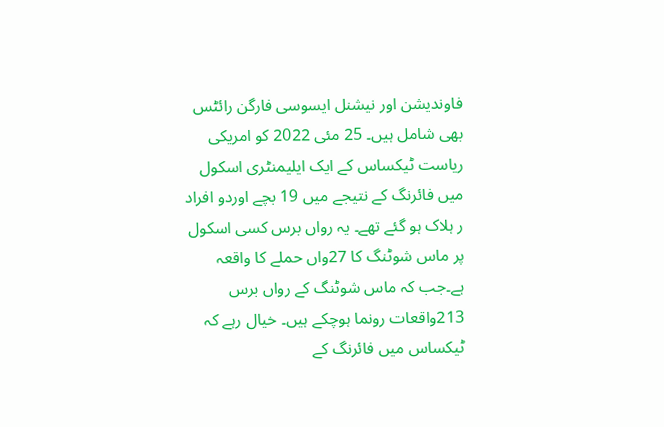فاوندیشن اور نیشنل ایسوسی فارگن رائٹس بھی شامل ہیں۔ 25 مئی 2022 کو امریکی ریاست ٹیکساس کے ایک ایلیمنٹری اسکول میں فائرنگ کے نتیجے میں 19 بچے اوردو افراد ر ہلاک ہو گئے تھے۔ یہ رواں برس کسی اسکول پر ماس شوٹنگ کا 27واں حملے کا واقعہ ہے۔جب کہ ماس شوٹنگ کے رواں برس 213واقعات رونما ہوچکے ہیں۔ خیال رہے کہ ٹیکساس میں فائرنگ کے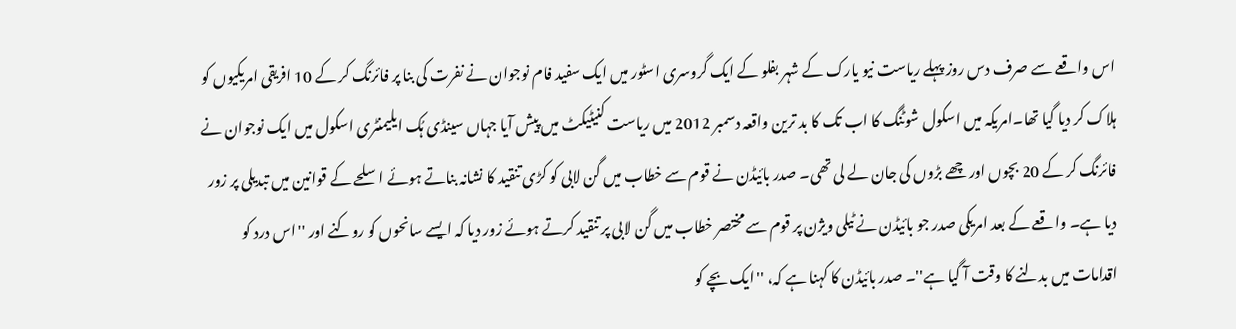اس واقعے سے صرف دس روز پہلے ریاست نیو یارک کے شہر بفلو کے ایک گروسری اسٹور میں ایک سفید فام نوجوان نے نفرت کی بنا پر فائرنگ کر کے 10 افریقی امریکیوں کو ہلاک کر دیا گیا تھا۔امریکہ میں اسکول شوٹنگ کا اب تک کا بد ترین واقعہ دسمبر 2012 میں ریاست کنیٹیکٹ میں پیش آیا جہاں سینڈی ہُک ایلیمنٹری اسکول میں ایک نوجوان نے فائرنگ کر کے 20 بچوں اور چھے بڑوں کی جان لے لی تھی۔ صدر بائیڈن نے قوم سے خطاب میں گن لابی کو کڑی تنقید کا نشانہ بناتے ہوئے اسلحے کے قوانین میں تبدیلی پر زور دیا ہے۔ واقعے کے بعد امریکی صدر جو بائیڈن نے ٹیلی ویژن پر قوم سے مختصر خطاب میں گن لابی پر تنقید کرتے ہوئے زور دیا کہ ایسے سانحوں کو روکنے اور ''اس درد کو اقدامات میں بدلنے کا وقت آ گیا ہے''۔ صدر بائیڈن کا کہنا ہے کہ، ''ایک بچے کو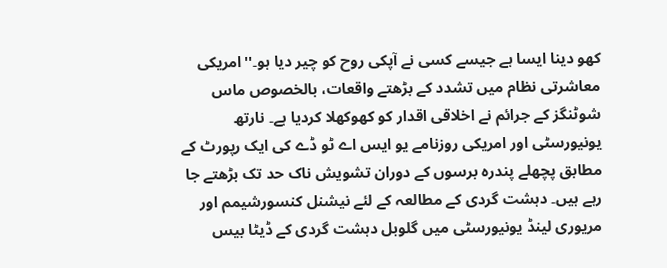کھو دینا ایسا ہے جیسے کسی نے آپکی روح کو چیر دیا ہو۔''امریکی معاشرتی نظام میں تشدد کے بڑھتے واقعات، بالخصوص ماس شوٹنگز کے جرائم نے اخلاقی اقدار کو کھوکھلا کردیا ہے۔ نارتھ یونیورسٹی اور امریکی روزنامے یو ایس اے ٹو ڈے کی ایک رپورٹ کے مطابق پچھلے پندرہ برسوں کے دوران تشویش ناک حد تک بڑھتے جا رہے ہیں۔ دہشت گردی کے مطالعہ کے لئے نیشنل کنسورشیمم اور مریوری لینڈ یونیورسٹی میں گلوبل دہشت گردی کے ڈیٹا بیس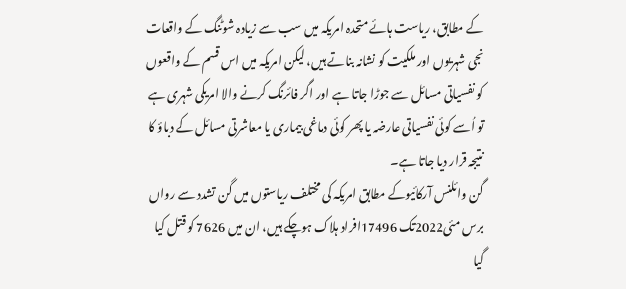کے مطابق، ریاست ہائے متحدہ امریکہ میں سب سے زیادہ شوٹنگ کے واقعات نجی شہریوں اور ملکیت کو نشانہ بناتے ہیں، لیکن امریکہ میں اس قسم کے واقعوں کو نفسیاتی مسائل سے جوڑا جاتا ہے اور اگر فائرنگ کرنے والا امریکی شہری ہے تو اُسے کوئی نفسیاتی عارضہ یا پھر کوئی دماغی بیماری یا معاشرتی مسائل کے دباؤ کا نتیجہ قرار دیا جاتا ہے۔
گن وائلنس آرکائیوکے مطابق امریکہ کی مختلف ریاستوں میں گن تشدد سے رواں برس مئی2022تک 17496افراد ہلاک ہوچکے ہیں، ان میں 7626 کو قتل کیا گیا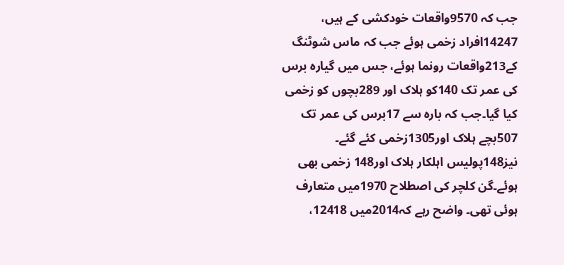جب کہ 9570واقعات خودکشی کے ہیں، 14247افراد زخمی ہوئے جب کہ ماس شوٹنگ کے213واقعات رونما ہوئے، جس میں گیارہ برس کی عمر تک 140کو ہلاک اور 289بچوں کو زخمی کیا گیا۔جب کہ بارہ سے 17برس کی عمر تک 507بچے ہلاک اور1305زخمی کئے گئے۔ نیز148پولیس اہلکار ہلاک اور148 زخمی بھی ہوئے۔گن کلچر کی اصطلاح 1970میں متعارف ہوئی تھی۔ واضح رہے کہ2014میں 12418،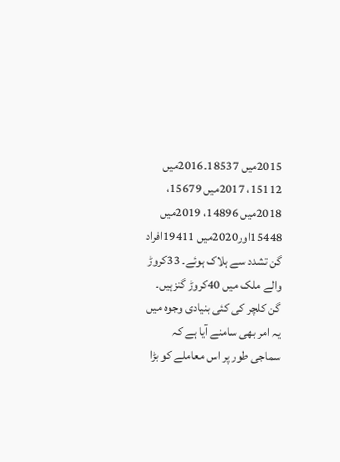2015میں 18537۔2016میں 15112، 2017میں 15679، 2018میں 14896، 2019میں 15448اور2020میں 19411افراد گن تشدد سے ہلاک ہوئے۔ 33کروڑ والے ملک میں 40کروڑ گنزہیں۔ گن کلچر کی کئی بنیادی وجوہ میں یہ امر بھی سامنے آیا ہے کہ سماجی طور پر اس معاملے کو بڑا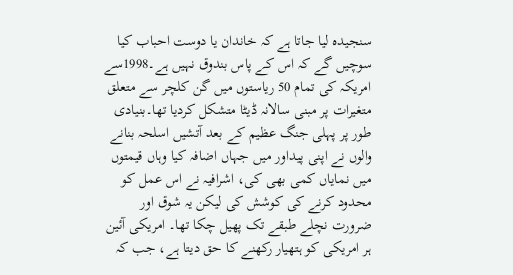سنجیدہ لیا جاتا ہے کہ خاندان یا دوست احباب کیا سوچیں گے کہ اس کے پاس بندوق نہیں ہے۔1998سے امریکہ کی تمام 50 ریاستوں میں گن کلچر سے متعلق متغیرات پر مبنی سالانہ ڈیٹا متشکل کردیا تھا۔بنیادی طور پر پہلی جنگ عظیم کے بعد آتشیں اسلحہ بنانے والوں نے اپنی پیداور میں جہاں اضافہ کیا وہاں قیمتوں میں نمایاں کمی بھی کی، اشرافیہ نے اس عمل کو محدود کرنے کی کوشش کی لیکن یہ شوق اور ضرورت نچلے طبقے تک پھیل چکا تھا۔ امریکی آئین ہر امریکی کو ہتھیار رکھنے کا حق دیتا ہے، جب کہ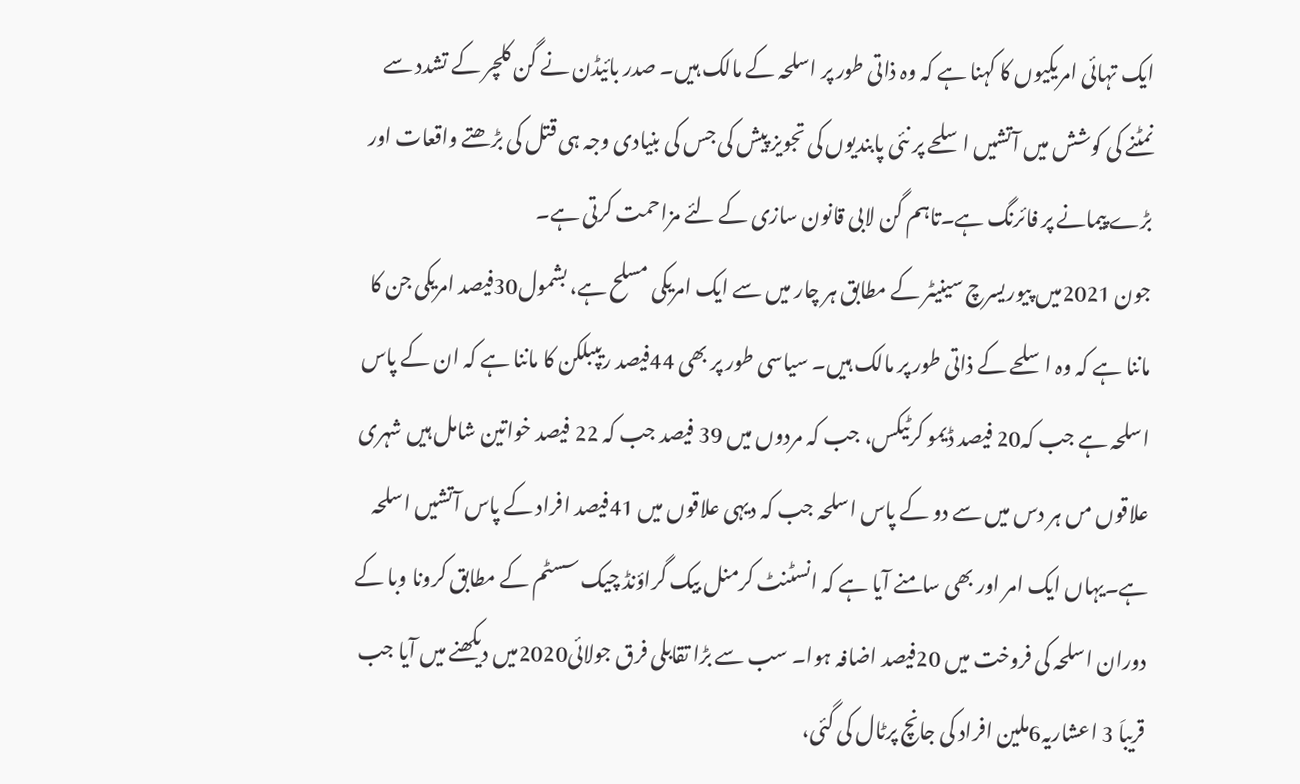ایک تہائی امریکیوں کا کہنا ہے کہ وہ ذاتی طور پر اسلحہ کے مالک ہیں۔ صدر بائیڈن نے گن کلچر کے تشدد سے نمٹنے کی کوشش میں آتشیں اسلحے پر نئی پابندیوں کی تجویز پیش کی جس کی بنیادی وجہ ہی قتل کی بڑھتے واقعات اور بڑے پیمانے پر فائرنگ ہے۔تاہم گن لابی قانون سازی کے لئے مزاحمت کرتی ہے۔
جون 2021میں پیوریسرچ سینیٹر کے مطابق ہر چار میں سے ایک امریکی مسلح ہے، بشمول30فیصد امریکی جن کا ماننا ہے کہ وہ اسلحے کے ذاتی طور پر مالک ہیں۔ سیاسی طور پر بھی 44فیصد ریپبلکن کا ماننا ہے کہ ان کے پاس اسلحہ ہے جب کہ20 فیصد ڈیمو کرٹیکس، جب کہ مردوں میں 39 فیصد جب کہ 22 فیصد خواتین شامل ہیں شہری علاقوں مں ہر دس میں سے دو کے پاس اسلحہ جب کہ دیہی علاقوں میں 41فیصد افراد کے پاس آتشیں اسلحہ ہے۔یہاں ایک امر اور بھی سامنے آیا ہے کہ انسٹنٹ کرمنل بیک گراؤنڈ چیک سسٹم کے مطابق کرونا وبا کے دوران اسلحہ کی فروخت میں 20فیصد اضافہ ہوا۔ سب سے بڑا تقابلی فرق جولائی2020میں دیکھنے میں آیا جب قریباَ 3 اعشاریہ6ملین افراد کی جانچ پرٹال کی گئی،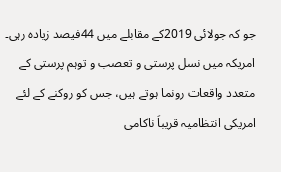جو کہ جولائی 2019کے مقابلے میں 44فیصد زیادہ رہی۔
امریکہ میں نسل پرستی و تعصب و توہم پرستی کے متعدد واقعات رونما ہوتے ہیں، جس کو روکنے کے لئے امریکی انتظامیہ قریباَ ناکامی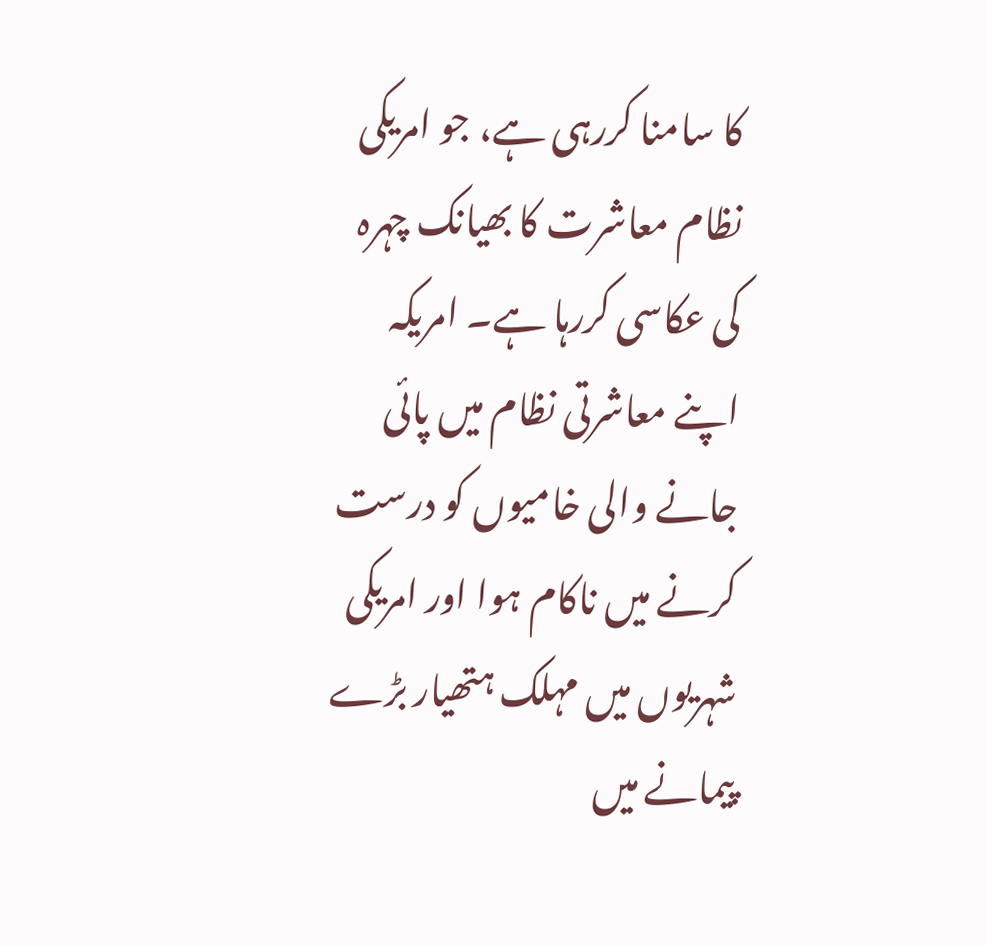کا سامنا کررہی ہے، جو امریکی نظام معاشرت کا بھیانک چہرہ کی عکاسی کررہا ہے۔ امریکہ اپنے معاشرتی نظام میں پائی جانے والی خامیوں کو درست کرنے میں ناکام ہوا اور امریکی شہریوں میں مہلک ہتھیار بڑے پیمانے میں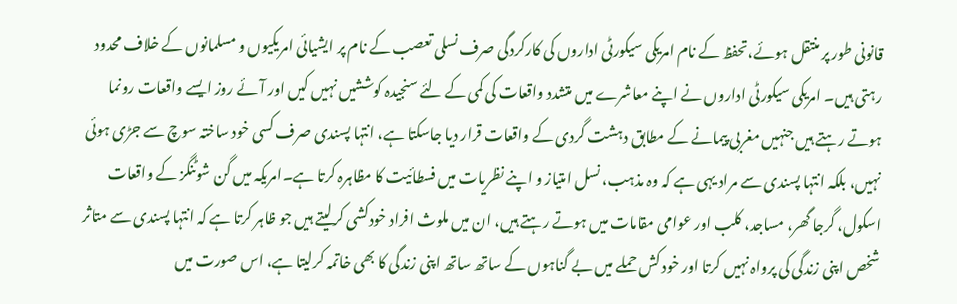قانونی طور پر منتقل ہوئے،تحفظ کے نام امریکی سیکورٹی اداروں کی کارکردگی صرف نسلی تعصب کے نام پر ایشیائی امریکیوں و مسلمانوں کے خلاف محدود رہتی ہیں۔ امریکی سیکورٹی اداروں نے اپنے معاشرے میں متشدد واقعات کی کمی کے لئے سنجیدہ کوششیں نہیں کیں اور آئے روز ایسے واقعات رونما ہوتے رہتے ہیں جنہیں مغربی پیمانے کے مطابق دہشت گردی کے واقعات قرار دیا جاسکتا ہے، انتہا پسندی صرف کسی خود ساختہ سوچ سے جڑی ہوئی نہیں، بلکہ انتہا پسندی سے مراد یہی ہے کہ وہ مذہب، نسل امتیاز و اپنے نظریات میں فسطائیت کا مظاہرہ کرتا ہے۔امریکہ میں گن شوٹنگز کے واقعات اسکول، گرجا گھر، مساجد، کلب اور عوامی مقامات میں ہوتے رہتے ہیں، ان میں ملوث افراد خودکشی کرلیتے ہیں جو ظاہر کرتا ہے کہ انتہا پسندی سے متاثر شخص اپنی زندگی کی پرواہ نہیں کرتا اور خود کش حملے میں بے گناہوں کے ساتھ ساتھ اپنی زندگی کا بھی خاتمہ کرلیتا ہے، اس صورت میں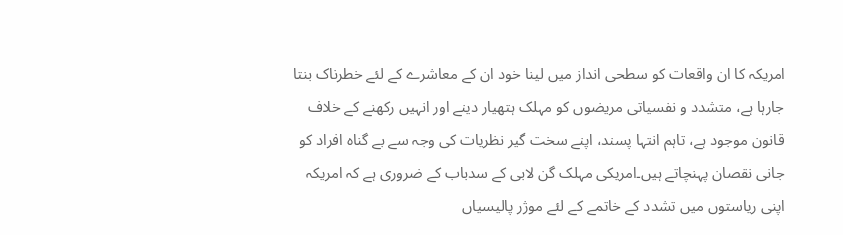امریکہ کا ان واقعات کو سطحی انداز میں لینا خود ان کے معاشرے کے لئے خطرناک بنتا جارہا ہے، متشدد و نفسیاتی مریضوں کو مہلک ہتھیار دینے اور انہیں رکھنے کے خلاف قانون موجود ہے، تاہم انتہا پسند، اپنے سخت گیر نظریات کی وجہ سے بے گناہ افراد کو جانی نقصان پہنچاتے ہیں۔امریکی مہلک گن لابی کے سدباب کے ضروری ہے کہ امریکہ اپنی ریاستوں میں تشدد کے خاتمے کے لئے موژر پالیسیاں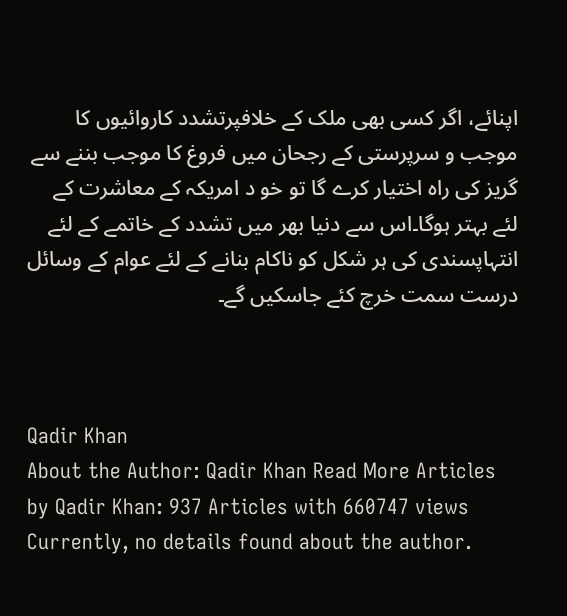اپنائے، اگر کسی بھی ملک کے خلافپرتشدد کاروائیوں کا موجب و سرپرستی کے رجحان میں فروغ کا موجب بننے سے گریز کی راہ اختیار کرے گا تو خو د امریکہ کے معاشرت کے لئے بہتر ہوگا۔اس سے دنیا بھر میں تشدد کے خاتمے کے لئے انتہاپسندی کی ہر شکل کو ناکام بنانے کے لئے عوام کے وسائل درست سمت خرچ کئے جاسکیں گے۔



Qadir Khan
About the Author: Qadir Khan Read More Articles by Qadir Khan: 937 Articles with 660747 views Currently, no details found about the author.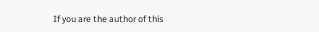If you are the author of this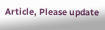Article, Please update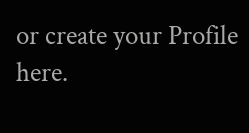or create your Profile here.